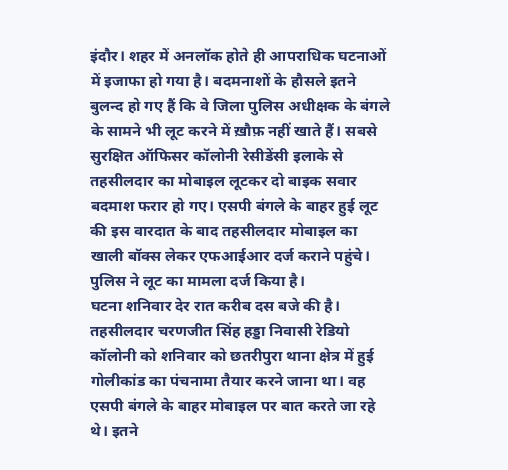इंदौर। शहर में अनलॉक होते ही आपराधिक घटनाओं में इजाफा हो गया है। बदमनाशों के हौसले इतने बुलन्द हो गए हैं कि वे जिला पुलिस अधीक्षक के बंगले के सामने भी लूट करने में ख़ौफ़ नहीं खाते हैं। सबसे सुरक्षित ऑफिसर कॉलोनी रेसीडेंसी इलाके से तहसीलदार का मोबाइल लूटकर दो बाइक सवार बदमाश फरार हो गए। एसपी बंगले के बाहर हुई लूट की इस वारदात के बाद तहसीलदार मोबाइल का खाली बॉक्स लेकर एफआईआर दर्ज कराने पहुंचे। पुलिस ने लूट का मामला दर्ज किया है।
घटना शनिवार देर रात करीब दस बजे की है। तहसीलदार चरणजीत सिंह हड्डा निवासी रेडियो कॉलोनी को शनिवार को छतरीपुरा थाना क्षेत्र में हुई गोलीकांड का पंचनामा तैयार करने जाना था। वह एसपी बंगले के बाहर मोबाइल पर बात करते जा रहे थे। इतने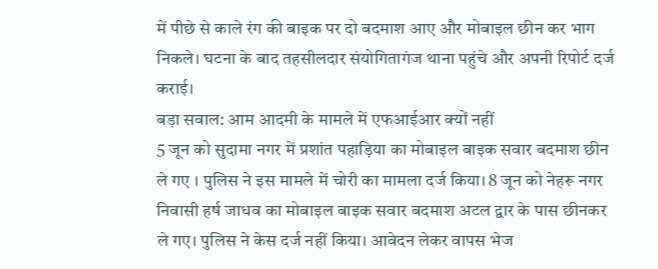में पीछे से काले रंग की बाइक पर दो बदमाश आए और मोबाइल छीन कर भाग निकले। घटना के बाद तहसीलदार संयोगितागंज थाना पहुंचे और अपनी रिपोर्ट दर्ज कराई।
बड़ा सवाल: आम आदमी के मामले में एफआईआर क्यों नहीं
5 जून को सुदामा नगर में प्रशांत पहाड़िया का मोबाइल बाइक सवार बदमाश छीन ले गए । पुलिस ने इस मामले में चोरी का मामला दर्ज किया। 8 जून को नेहरू नगर निवासी हर्ष जाधव का मोबाइल बाइक सवार बदमाश अटल द्वार के पास छीनकर ले गए। पुलिस ने केस दर्ज नहीं किया। आवेदन लेकर वापस भेज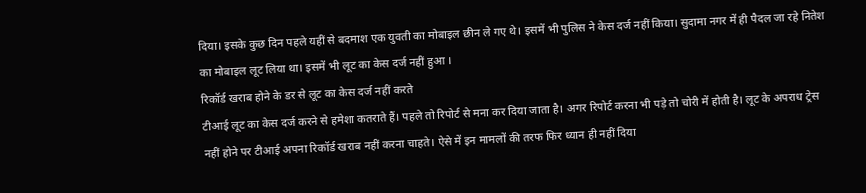दिया। इसके कुछ दिन पहले यहीं से बदमाश एक युवती का मोबाइल छीन ले गए थे। इसमें भी पुलिस ने केस दर्ज नहीं किया। सुदामा नगर में ही पैदल जा रहे नितेश का मोबाइल लूट लिया था। इसमें भी लूट का केस दर्ज नहीं हुआ ।
रिकॉर्ड खराब होने के डर से लूट का केस दर्ज नहीं करते
टीआई लूट का केस दर्ज करने से हमेशा कतराते हैं। पहले तो रिपोर्ट से मना कर दिया जाता है। अगर रिपोर्ट करना भी पड़े तो चोरी में होती है। लूट के अपराध ट्रेस नहीं होने पर टीआई अपना रिकॉर्ड खराब नहीं करना चाहते। ऐसे में इन मामलों की तरफ फिर ध्यान ही नहीं दिया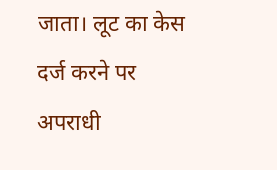जाता। लूट का केस दर्ज करने पर अपराधी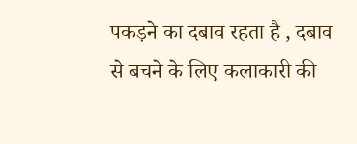पकड़ने का दबाव रहता है , दबाव से बचने के लिए कलाकारी की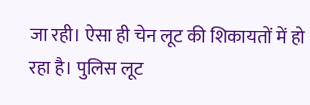जा रही। ऐसा ही चेन लूट की शिकायतों में हो रहा है। पुलिस लूट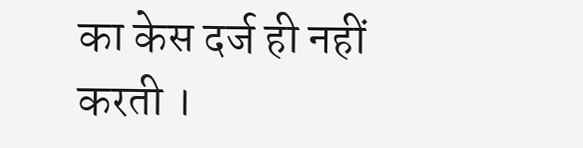का केस दर्ज ही नहीं करती ।